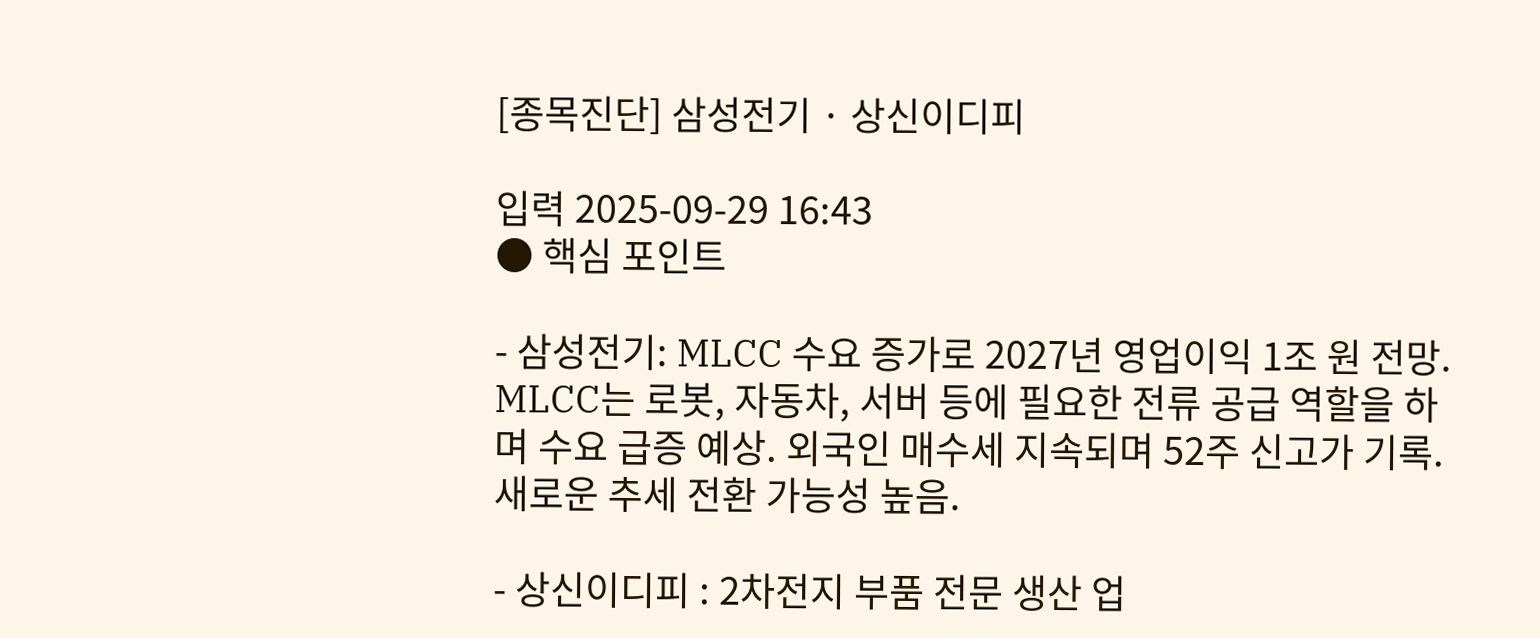[종목진단] 삼성전기 · 상신이디피

입력 2025-09-29 16:43
● 핵심 포인트

- 삼성전기: MLCC 수요 증가로 2027년 영업이익 1조 원 전망. MLCC는 로봇, 자동차, 서버 등에 필요한 전류 공급 역할을 하며 수요 급증 예상. 외국인 매수세 지속되며 52주 신고가 기록. 새로운 추세 전환 가능성 높음.

- 상신이디피 : 2차전지 부품 전문 생산 업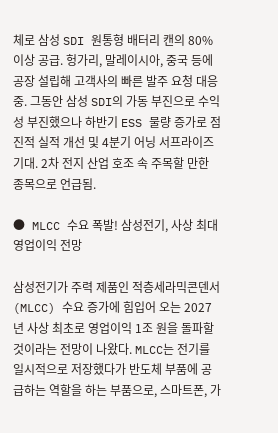체로 삼성 SDI 원통형 배터리 캔의 80% 이상 공급. 헝가리, 말레이시아, 중국 등에 공장 설립해 고객사의 빠른 발주 요청 대응 중. 그동안 삼성 SDI의 가동 부진으로 수익성 부진했으나 하반기 ESS 물량 증가로 점진적 실적 개선 및 4분기 어닝 서프라이즈 기대. 2차 전지 산업 호조 속 주목할 만한 종목으로 언급됨.

● MLCC 수요 폭발! 삼성전기, 사상 최대 영업이익 전망

삼성전기가 주력 제품인 적층세라믹콘덴서(MLCC) 수요 증가에 힘입어 오는 2027년 사상 최초로 영업이익 1조 원을 돌파할 것이라는 전망이 나왔다. MLCC는 전기를 일시적으로 저장했다가 반도체 부품에 공급하는 역할을 하는 부품으로, 스마트폰, 가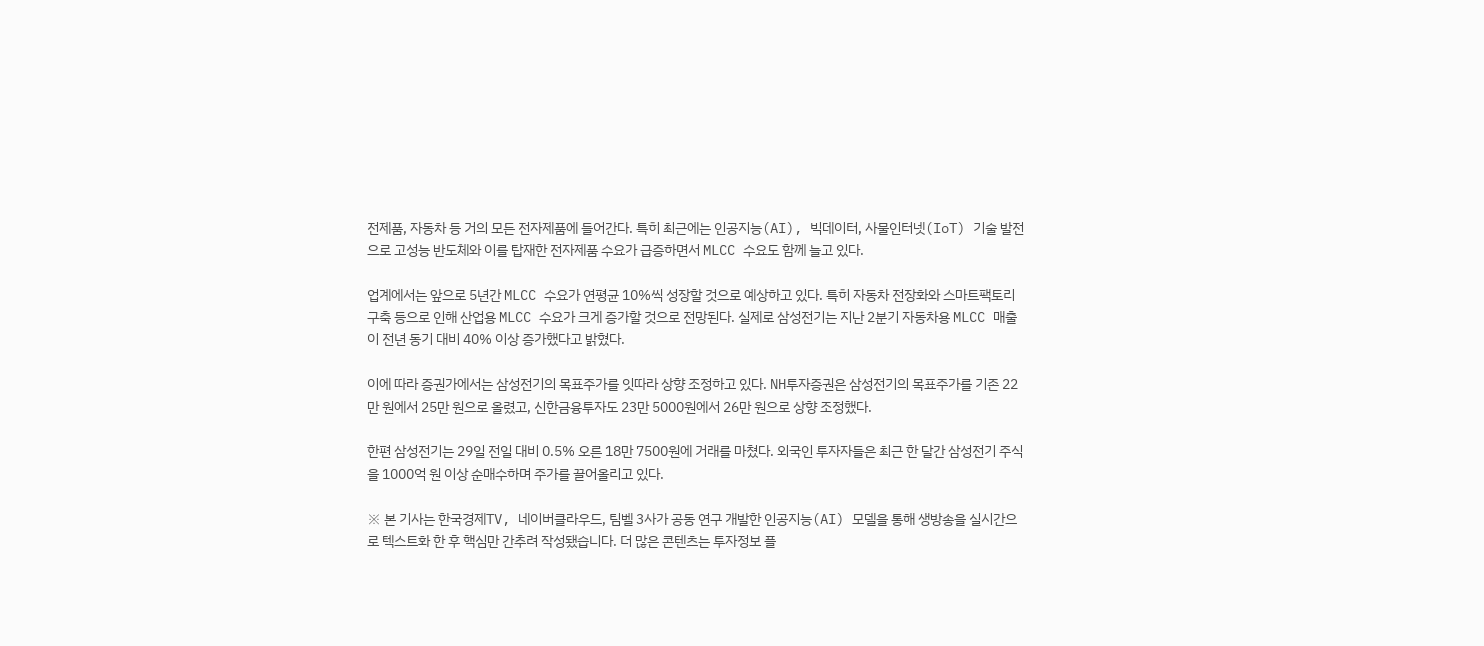전제품, 자동차 등 거의 모든 전자제품에 들어간다. 특히 최근에는 인공지능(AI), 빅데이터, 사물인터넷(IoT) 기술 발전으로 고성능 반도체와 이를 탑재한 전자제품 수요가 급증하면서 MLCC 수요도 함께 늘고 있다.

업계에서는 앞으로 5년간 MLCC 수요가 연평균 10%씩 성장할 것으로 예상하고 있다. 특히 자동차 전장화와 스마트팩토리 구축 등으로 인해 산업용 MLCC 수요가 크게 증가할 것으로 전망된다. 실제로 삼성전기는 지난 2분기 자동차용 MLCC 매출이 전년 동기 대비 40% 이상 증가했다고 밝혔다.

이에 따라 증권가에서는 삼성전기의 목표주가를 잇따라 상향 조정하고 있다. NH투자증권은 삼성전기의 목표주가를 기존 22만 원에서 25만 원으로 올렸고, 신한금융투자도 23만 5000원에서 26만 원으로 상향 조정했다.

한편 삼성전기는 29일 전일 대비 0.5% 오른 18만 7500원에 거래를 마쳤다. 외국인 투자자들은 최근 한 달간 삼성전기 주식을 1000억 원 이상 순매수하며 주가를 끌어올리고 있다.

※ 본 기사는 한국경제TV, 네이버클라우드, 팀벨 3사가 공동 연구 개발한 인공지능(AI) 모델을 통해 생방송을 실시간으로 텍스트화 한 후 핵심만 간추려 작성됐습니다. 더 많은 콘텐츠는 투자정보 플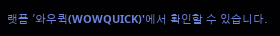랫폼 '와우퀵(WOWQUICK)'에서 확인할 수 있습니다.